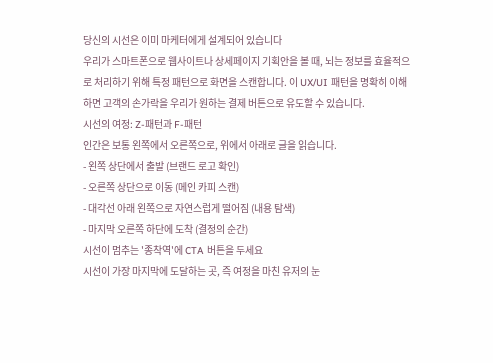당신의 시선은 이미 마케터에게 설계되어 있습니다
우리가 스마트폰으로 웹사이트나 상세페이지 기획안을 볼 때, 뇌는 정보를 효율적으로 처리하기 위해 특정 패턴으로 화면을 스캔합니다. 이 UX/UI 패턴을 명확히 이해하면 고객의 손가락을 우리가 원하는 결제 버튼으로 유도할 수 있습니다.
시선의 여정: Z-패턴과 F-패턴
인간은 보통 왼쪽에서 오른쪽으로, 위에서 아래로 글을 읽습니다.
- 왼쪽 상단에서 출발 (브랜드 로고 확인)
- 오른쪽 상단으로 이동 (메인 카피 스캔)
- 대각선 아래 왼쪽으로 자연스럽게 떨어짐 (내용 탐색)
- 마지막 오른쪽 하단에 도착 (결정의 순간)
시선이 멈추는 '종착역'에 CTA 버튼을 두세요
시선이 가장 마지막에 도달하는 곳, 즉 여정을 마친 유저의 눈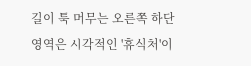길이 툭 머무는 오른쪽 하단 영역은 시각적인 '휴식처'이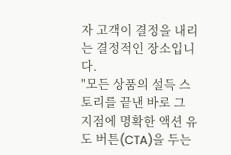자 고객이 결정을 내리는 결정적인 장소입니다.
"모든 상품의 설득 스토리를 끝낸 바로 그 지점에 명확한 액션 유도 버튼(CTA)을 두는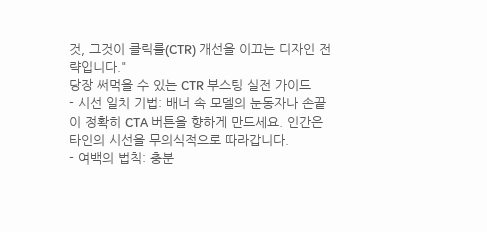것, 그것이 클릭률(CTR) 개선을 이끄는 디자인 전략입니다."
당장 써먹을 수 있는 CTR 부스팅 실전 가이드
- 시선 일치 기법: 배너 속 모델의 눈동자나 손끝이 정확히 CTA 버튼을 향하게 만드세요. 인간은 타인의 시선을 무의식적으로 따라갑니다.
- 여백의 법칙: 충분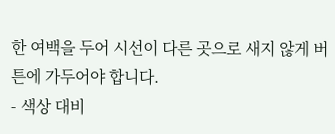한 여백을 두어 시선이 다른 곳으로 새지 않게 버튼에 가두어야 합니다.
- 색상 대비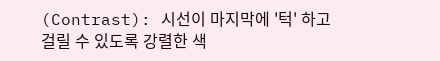(Contrast): 시선이 마지막에 '턱' 하고 걸릴 수 있도록 강렬한 색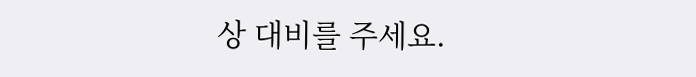상 대비를 주세요.